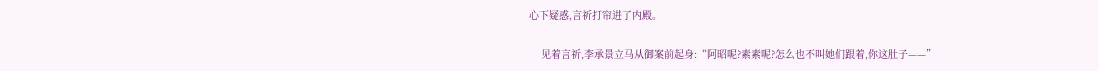心下疑惑,言祈打帘进了内殿。

    见着言祈,李承景立马从御案前起身:“阿昭呢?素素呢?怎么也不叫她们跟着,你这肚子——”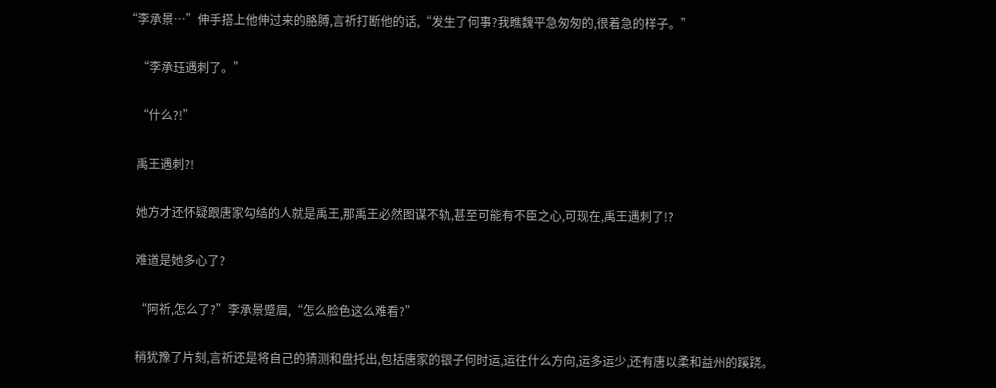“李承景…”伸手搭上他伸过来的胳膊,言祈打断他的话,“发生了何事?我瞧魏平急匆匆的,很着急的样子。”

    “李承珏遇刺了。”

    “什么?!”

    禹王遇刺?!

    她方才还怀疑跟唐家勾结的人就是禹王,那禹王必然图谋不轨,甚至可能有不臣之心,可现在,禹王遇刺了!?

    难道是她多心了?

    “阿祈,怎么了?”李承景蹙眉,“怎么脸色这么难看?”

    稍犹豫了片刻,言祈还是将自己的猜测和盘托出,包括唐家的银子何时运,运往什么方向,运多运少,还有唐以柔和益州的蹊跷。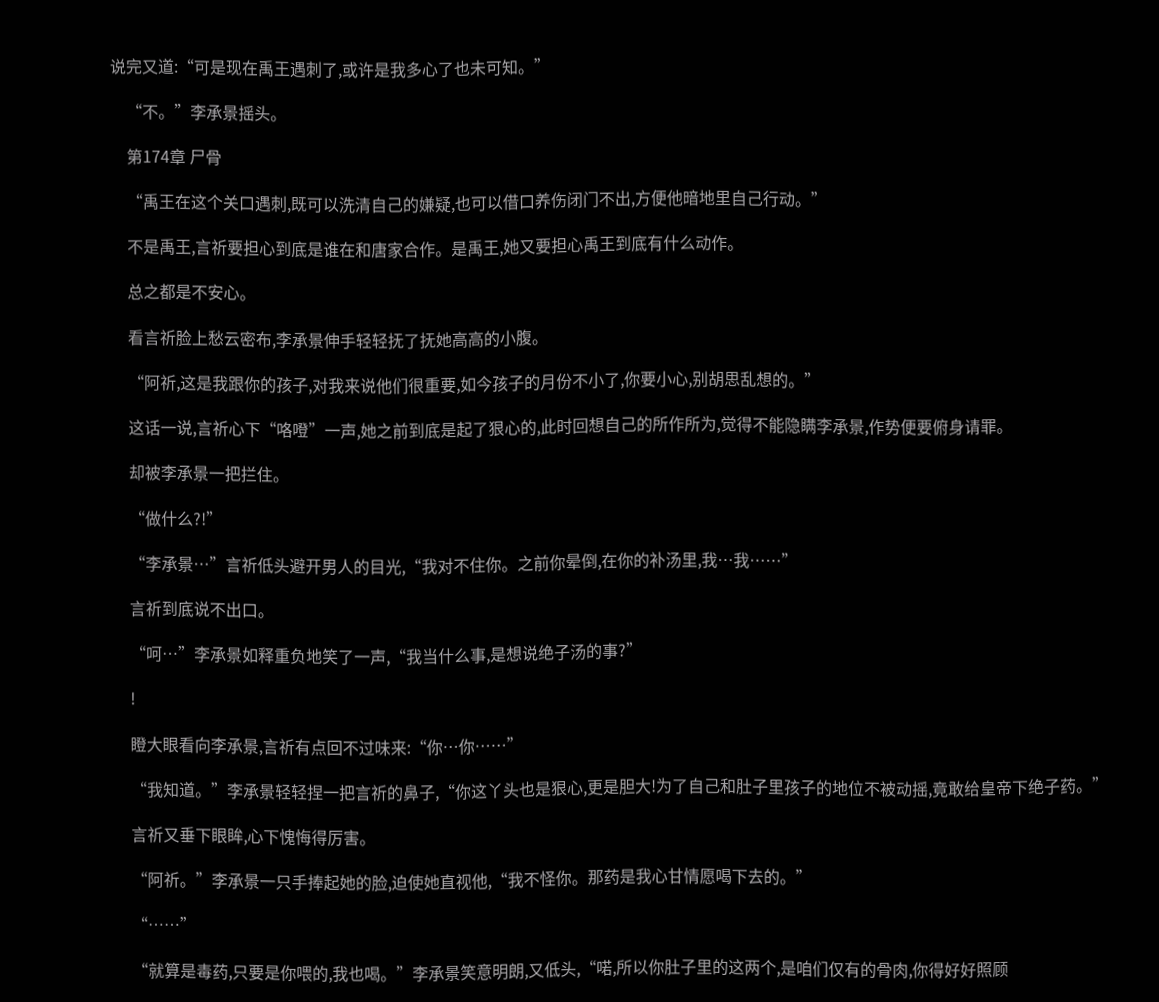说完又道:“可是现在禹王遇刺了,或许是我多心了也未可知。”

    “不。”李承景摇头。

    第174章 尸骨

    “禹王在这个关口遇刺,既可以洗清自己的嫌疑,也可以借口养伤闭门不出,方便他暗地里自己行动。”

    不是禹王,言祈要担心到底是谁在和唐家合作。是禹王,她又要担心禹王到底有什么动作。

    总之都是不安心。

    看言祈脸上愁云密布,李承景伸手轻轻抚了抚她高高的小腹。

    “阿祈,这是我跟你的孩子,对我来说他们很重要,如今孩子的月份不小了,你要小心,别胡思乱想的。”

    这话一说,言祈心下“咯噔”一声,她之前到底是起了狠心的,此时回想自己的所作所为,觉得不能隐瞒李承景,作势便要俯身请罪。

    却被李承景一把拦住。

    “做什么?!”

    “李承景…”言祈低头避开男人的目光,“我对不住你。之前你晕倒,在你的补汤里,我…我……”

    言祈到底说不出口。

    “呵…”李承景如释重负地笑了一声,“我当什么事,是想说绝子汤的事?”

    !

    瞪大眼看向李承景,言祈有点回不过味来:“你…你……”

    “我知道。”李承景轻轻捏一把言祈的鼻子,“你这丫头也是狠心,更是胆大!为了自己和肚子里孩子的地位不被动摇,竟敢给皇帝下绝子药。”

    言祈又垂下眼眸,心下愧悔得厉害。

    “阿祈。”李承景一只手捧起她的脸,迫使她直视他,“我不怪你。那药是我心甘情愿喝下去的。”

    “……”

    “就算是毒药,只要是你喂的,我也喝。”李承景笑意明朗,又低头,“喏,所以你肚子里的这两个,是咱们仅有的骨肉,你得好好照顾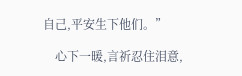自己,平安生下他们。”

    心下一暖,言祈忍住泪意,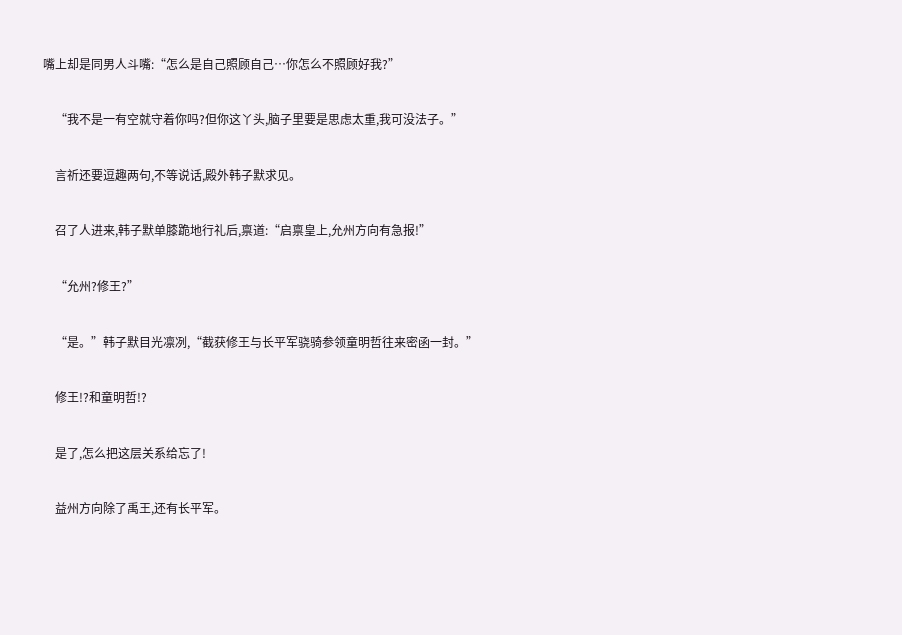嘴上却是同男人斗嘴:“怎么是自己照顾自己…你怎么不照顾好我?”

    “我不是一有空就守着你吗?但你这丫头,脑子里要是思虑太重,我可没法子。”

    言祈还要逗趣两句,不等说话,殿外韩子默求见。

    召了人进来,韩子默单膝跪地行礼后,禀道:“启禀皇上,允州方向有急报!”

    “允州?修王?”

    “是。”韩子默目光凛冽,“截获修王与长平军骁骑参领童明哲往来密函一封。”

    修王!?和童明哲!?

    是了,怎么把这层关系给忘了!

    益州方向除了禹王,还有长平军。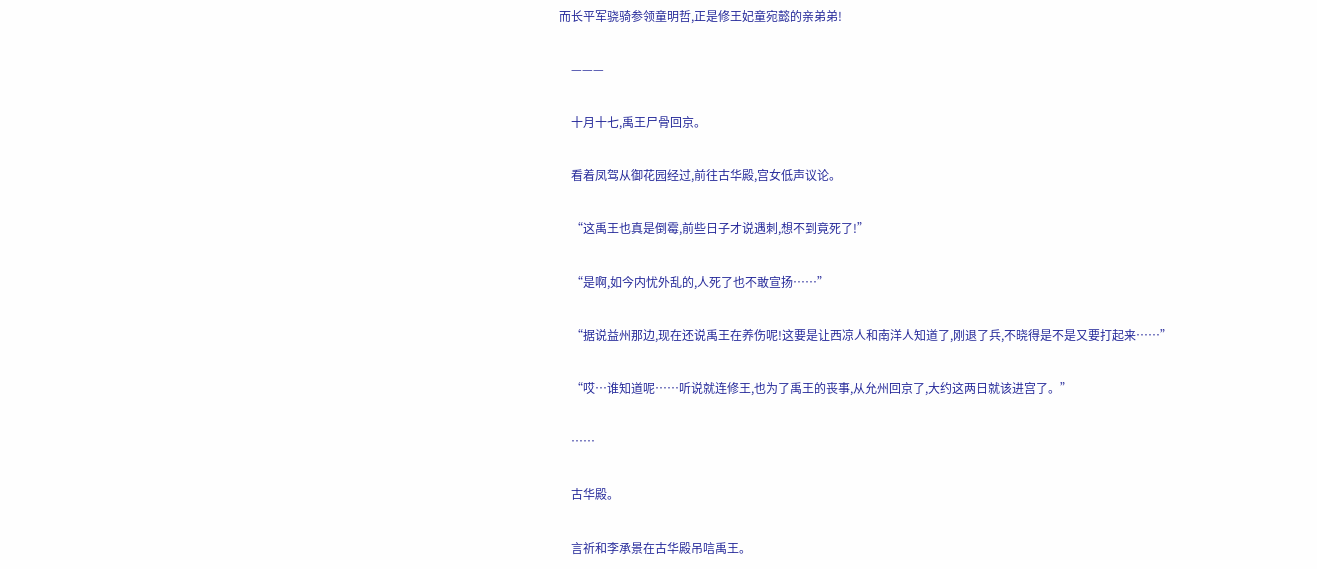而长平军骁骑参领童明哲,正是修王妃童宛懿的亲弟弟!

    ———

    十月十七,禹王尸骨回京。

    看着凤驾从御花园经过,前往古华殿,宫女低声议论。

    “这禹王也真是倒霉,前些日子才说遇刺,想不到竟死了!”

    “是啊,如今内忧外乱的,人死了也不敢宣扬……”

    “据说益州那边,现在还说禹王在养伤呢!这要是让西凉人和南洋人知道了,刚退了兵,不晓得是不是又要打起来……”

    “哎…谁知道呢……听说就连修王,也为了禹王的丧事,从允州回京了,大约这两日就该进宫了。”

    ……

    古华殿。

    言祈和李承景在古华殿吊唁禹王。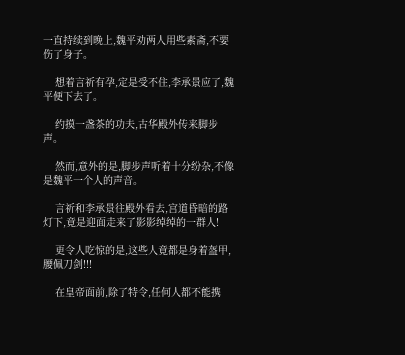一直持续到晚上,魏平劝两人用些素斋,不要伤了身子。

    想着言祈有孕,定是受不住,李承景应了,魏平便下去了。

    约摸一盏茶的功夫,古华殿外传来脚步声。

    然而,意外的是,脚步声听着十分纷杂,不像是魏平一个人的声音。

    言祈和李承景往殿外看去,宫道昏暗的路灯下,竟是迎面走来了影影绰绰的一群人!

    更令人吃惊的是,这些人竟都是身着盔甲,腰佩刀剑!!!

    在皇帝面前,除了特令,任何人都不能携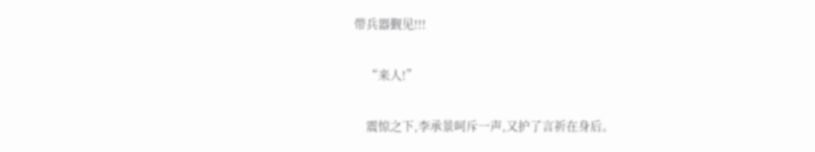带兵器觐见!!!

    “来人!”

    震惊之下,李承景呵斥一声,又护了言祈在身后。